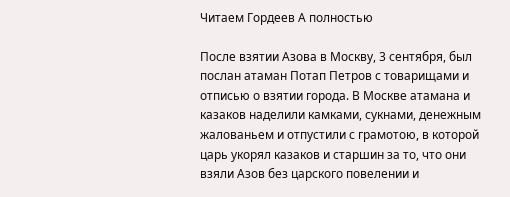Читаем Гордеев А полностью

После взятии Азова в Москву, 3 сентября, был послан атаман Потап Петров с товарищами и отписью о взятии города. В Москве атамана и казаков наделили камками, сукнами, денежным жалованьем и отпустили с грамотою, в которой царь укорял казаков и старшин за то, что они взяли Азов без царского повелении и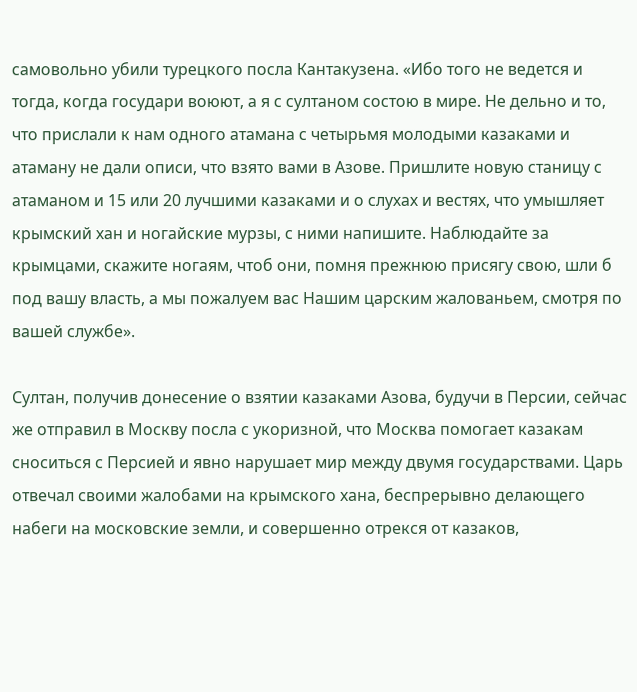самовольно убили турецкого посла Кантакузена. «Ибо того не ведется и тогда, когда государи воюют, а я с султаном состою в мире. Не дельно и то, что прислали к нам одного атамана с четырьмя молодыми казаками и атаману не дали описи, что взято вами в Азове. Пришлите новую станицу с атаманом и 15 или 20 лучшими казаками и о слухах и вестях, что умышляет крымский хан и ногайские мурзы, с ними напишите. Наблюдайте за крымцами, скажите ногаям, чтоб они, помня прежнюю присягу свою, шли б под вашу власть, а мы пожалуем вас Нашим царским жалованьем, смотря по вашей службе».

Султан, получив донесение о взятии казаками Азова, будучи в Персии, сейчас же отправил в Москву посла с укоризной, что Москва помогает казакам сноситься с Персией и явно нарушает мир между двумя государствами. Царь отвечал своими жалобами на крымского хана, беспрерывно делающего набеги на московские земли, и совершенно отрекся от казаков,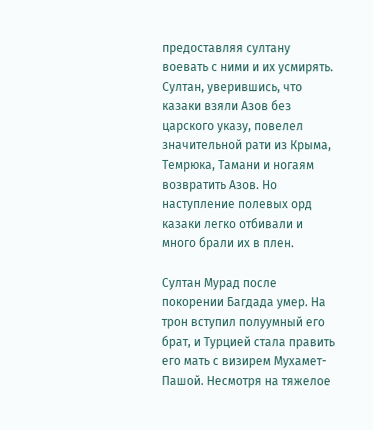предоставляя султану воевать с ними и их усмирять. Султан, уверившись, что казаки взяли Азов без царского указу, повелел значительной рати из Крыма, Темрюка, Тамани и ногаям возвратить Азов. Но наступление полевых орд казаки легко отбивали и много брали их в плен.

Султан Мурад после покорении Багдада умер. На трон вступил полуумный его брат, и Турцией стала править его мать с визирем Мухамет-Пашой. Несмотря на тяжелое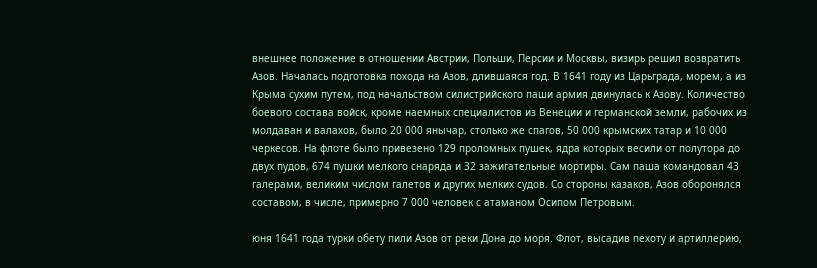внешнее положение в отношении Австрии, Польши, Персии и Москвы, визирь решил возвратить Азов. Началась подготовка похода на Азов, длившаяся год. В 1641 году из Царьграда, морем, а из Крыма сухим путем, под начальством силистрийского паши армия двинулась к Азову. Количество боевого состава войск, кроме наемных специалистов из Венеции и германской земли, рабочих из молдаван и валахов, было 20 000 янычар, столько же спагов, 50 000 крымских татар и 10 000 черкесов. На флоте было привезено 129 проломных пушек, ядра которых весили от полутора до двух пудов, 674 пушки мелкого снаряда и 32 зажигательные мортиры. Сам паша командовал 43 галерами, великим числом галетов и других мелких судов. Со стороны казаков, Азов оборонялся составом, в числе, примерно 7 000 человек с атаманом Осипом Петровым.

юня 1641 года турки обету пили Азов от реки Дона до моря. Флот, высадив пехоту и артиллерию,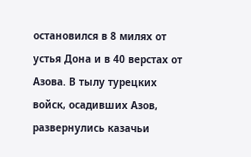остановился в 8 милях от устья Дона и в 40 верстах от Азова. В тылу турецких войск, осадивших Азов, развернулись казачьи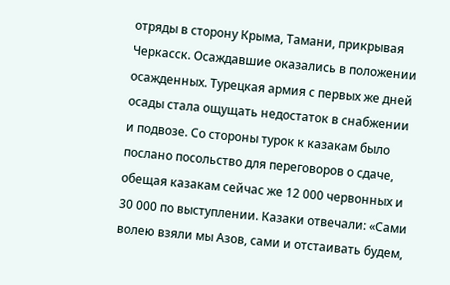отряды в сторону Крыма, Тамани, прикрывая Черкасск. Осаждавшие оказались в положении осажденных. Турецкая армия с первых же дней осады стала ощущать недостаток в снабжении и подвозе. Со стороны турок к казакам было послано посольство для переговоров о сдаче, обещая казакам сейчас же 12 000 червонных и 30 000 по выступлении. Казаки отвечали: «Сами волею взяли мы Азов, сами и отстаивать будем,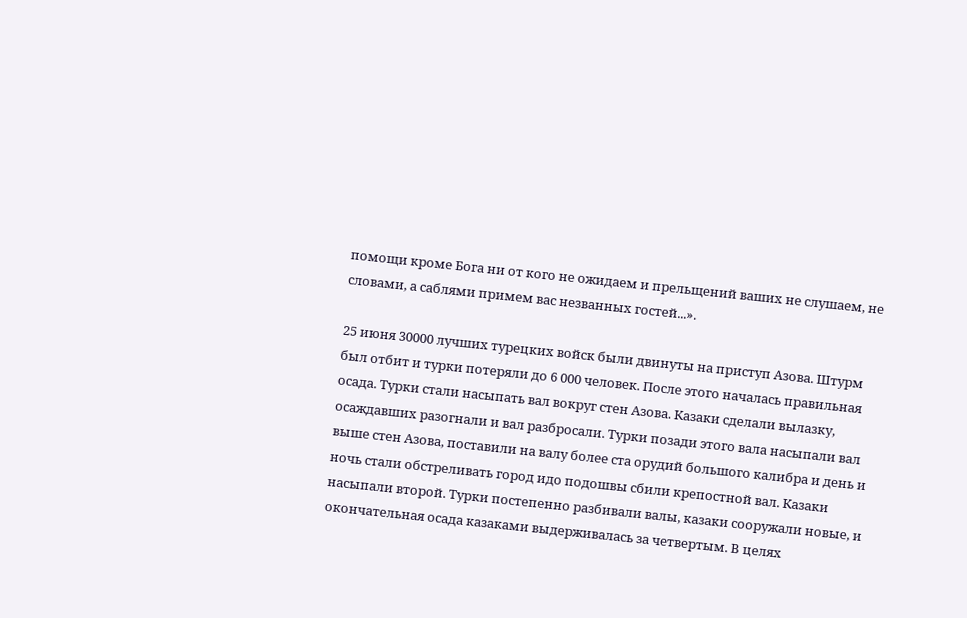помощи кроме Бога ни от кого не ожидаем и прельщений ваших не слушаем, не словами, а саблями примем вас незванных гостей...».

25 июня 30000 лучших турецких войск были двинуты на приступ Азова. Штурм был отбит и турки потеряли до 6 000 человек. После этого началась правильная осада. Турки стали насыпать вал вокруг стен Азова. Казаки сделали вылазку, осаждавших разогнали и вал разбросали. Турки позади этого вала насыпали вал выше стен Азова, поставили на валу более ста орудий большого калибра и день и ночь стали обстреливать город идо подошвы сбили крепостной вал. Казаки насыпали второй. Турки постепенно разбивали валы, казаки сооружали новые, и окончательная осада казаками выдерживалась за четвертым. В целях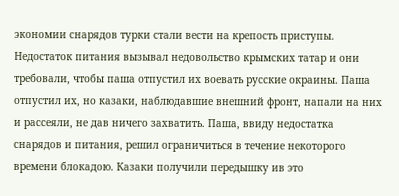экономии снарядов турки стали вести на крепость приступы. Недостаток питания вызывал недовольство крымских татар и они требовали, чтобы паша отпустил их воевать русские окраины. Паша отпустил их, но казаки, наблюдавшие внешний фронт, напали на них и рассеяли, не дав ничего захватить. Паша, ввиду недостатка снарядов и питания, решил ограничиться в течение некоторого времени блокадою. Казаки получили передышку ив это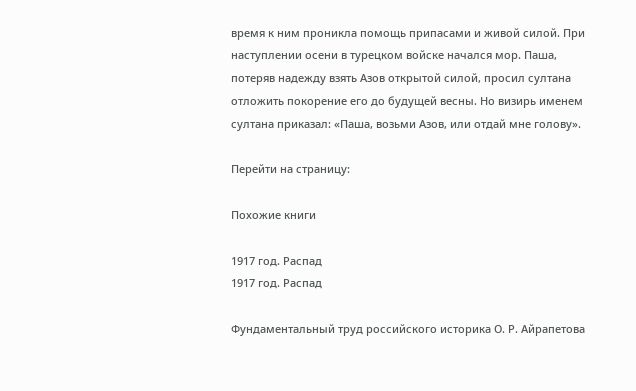время к ним проникла помощь припасами и живой силой. При наступлении осени в турецком войске начался мор. Паша, потеряв надежду взять Азов открытой силой, просил султана отложить покорение его до будущей весны. Но визирь именем султана приказал: «Паша, возьми Азов, или отдай мне голову».

Перейти на страницу:

Похожие книги

1917 год. Распад
1917 год. Распад

Фундаментальный труд российского историка О. Р. Айрапетова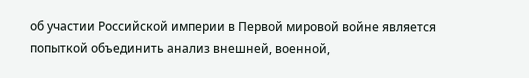об участии Российской империи в Первой мировой войне является попыткой объединить анализ внешней, военной,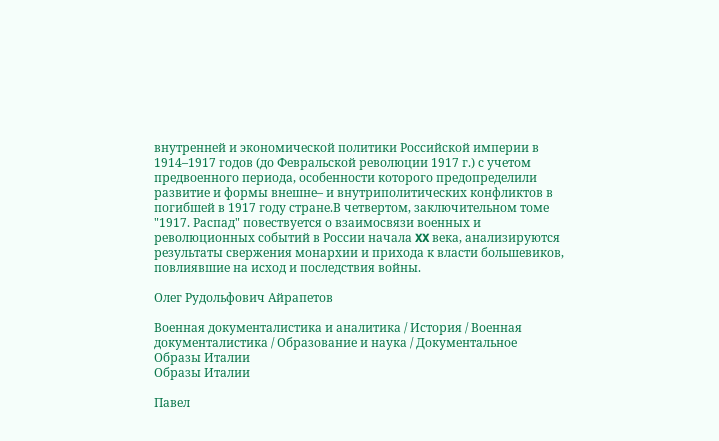внутренней и экономической политики Российской империи в 1914–1917 годов (до Февральской революции 1917 г.) с учетом предвоенного периода, особенности которого предопределили развитие и формы внешне– и внутриполитических конфликтов в погибшей в 1917 году стране.В четвертом, заключительном томе "1917. Распад" повествуется о взаимосвязи военных и революционных событий в России начала XX века, анализируются результаты свержения монархии и прихода к власти большевиков, повлиявшие на исход и последствия войны.

Олег Рудольфович Айрапетов

Военная документалистика и аналитика / История / Военная документалистика / Образование и наука / Документальное
Образы Италии
Образы Италии

Павел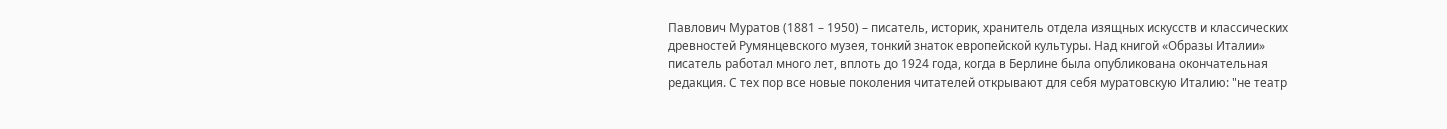Павлович Муратов (1881 – 1950) – писатель, историк, хранитель отдела изящных искусств и классических древностей Румянцевского музея, тонкий знаток европейской культуры. Над книгой «Образы Италии» писатель работал много лет, вплоть до 1924 года, когда в Берлине была опубликована окончательная редакция. С тех пор все новые поколения читателей открывают для себя муратовскую Италию: "не театр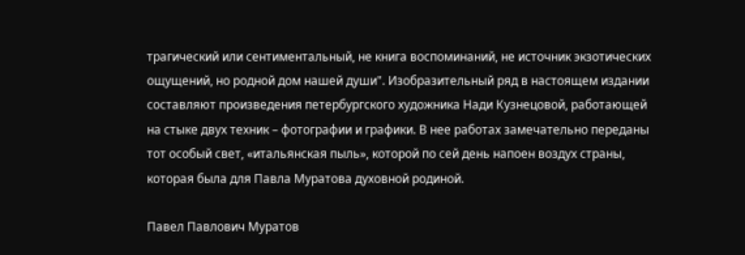трагический или сентиментальный, не книга воспоминаний, не источник экзотических ощущений, но родной дом нашей души". Изобразительный ряд в настоящем издании составляют произведения петербургского художника Нади Кузнецовой, работающей на стыке двух техник – фотографии и графики. В нее работах замечательно переданы тот особый свет, «итальянская пыль», которой по сей день напоен воздух страны, которая была для Павла Муратова духовной родиной.

Павел Павлович Муратов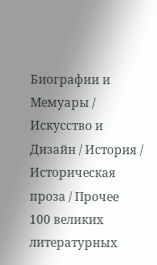Биографии и Мемуары / Искусство и Дизайн / История / Историческая проза / Прочее
100 великих литературных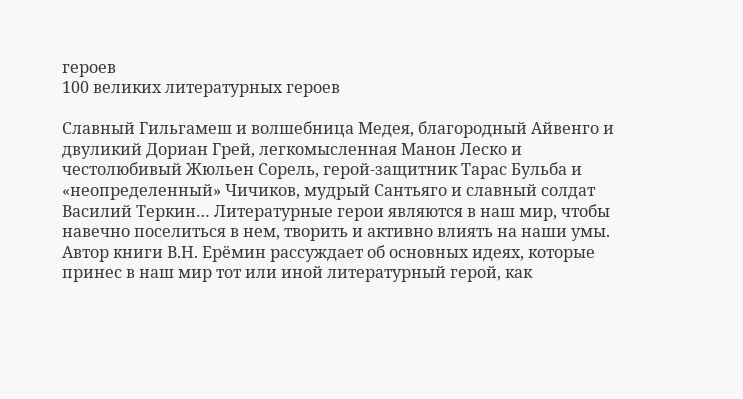героев
100 великих литературных героев

Славный Гильгамеш и волшебница Медея, благородный Айвенго и двуликий Дориан Грей, легкомысленная Манон Леско и честолюбивый Жюльен Сорель, герой-защитник Тарас Бульба и «неопределенный» Чичиков, мудрый Сантьяго и славный солдат Василий Теркин… Литературные герои являются в наш мир, чтобы навечно поселиться в нем, творить и активно влиять на наши умы. Автор книги В.Н. Ерёмин рассуждает об основных идеях, которые принес в наш мир тот или иной литературный герой, как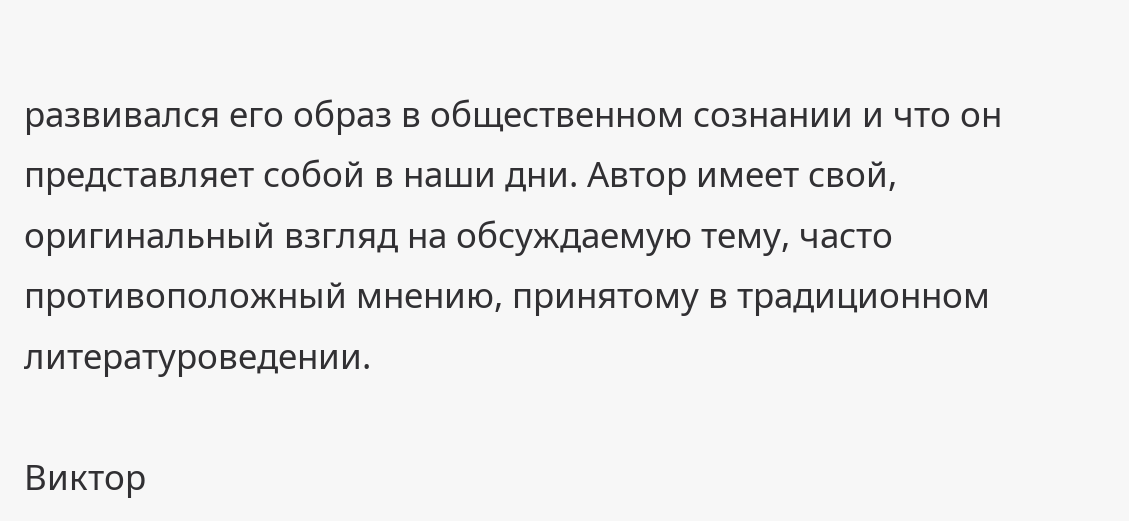развивался его образ в общественном сознании и что он представляет собой в наши дни. Автор имеет свой, оригинальный взгляд на обсуждаемую тему, часто противоположный мнению, принятому в традиционном литературоведении.

Виктор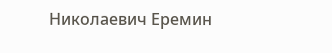Николаевич Еремин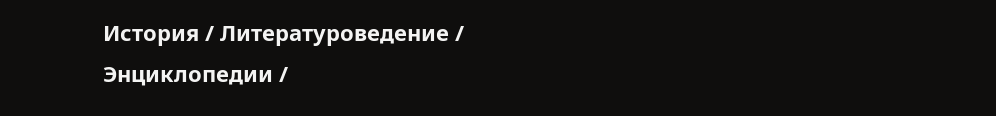История / Литературоведение / Энциклопедии /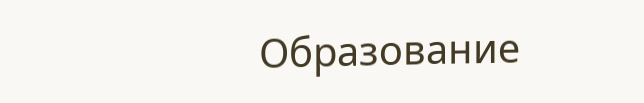Образование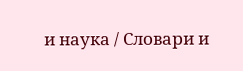и наука / Словари и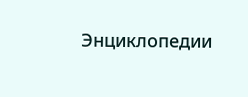Энциклопедии